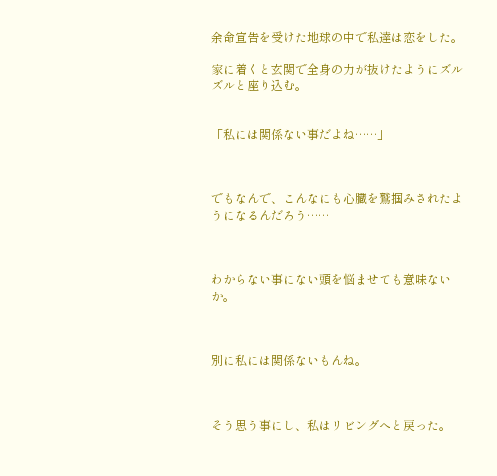余命宣告を受けた地球の中で私達は恋をした。

家に着くと玄関で全身の力が抜けたようにズルズルと座り込む。


「私には関係ない事だよね……」



でもなんで、こんなにも心臓を鷲掴みされたようになるんだろう……



わからない事にない頭を悩ませても意味ないか。



別に私には関係ないもんね。



そう思う事にし、私はリビングへと戻った。